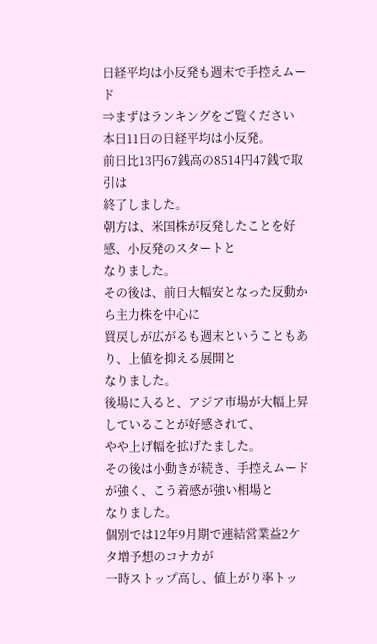日経平均は小反発も週末で手控えムード
⇒まずはランキングをご覧ください
本日11日の日経平均は小反発。
前日比13円67銭高の8514円47銭で取引は
終了しました。
朝方は、米国株が反発したことを好感、小反発のスタートと
なりました。
その後は、前日大幅安となった反動から主力株を中心に
買戻しが広がるも週末ということもあり、上値を抑える展開と
なりました。
後場に入ると、アジア市場が大幅上昇していることが好感されて、
やや上げ幅を拡げたました。
その後は小動きが続き、手控えムードが強く、こう着感が強い相場と
なりました。
個別では12年9月期で連結営業益2ケタ増予想のコナカが
一時ストップ高し、値上がり率トッ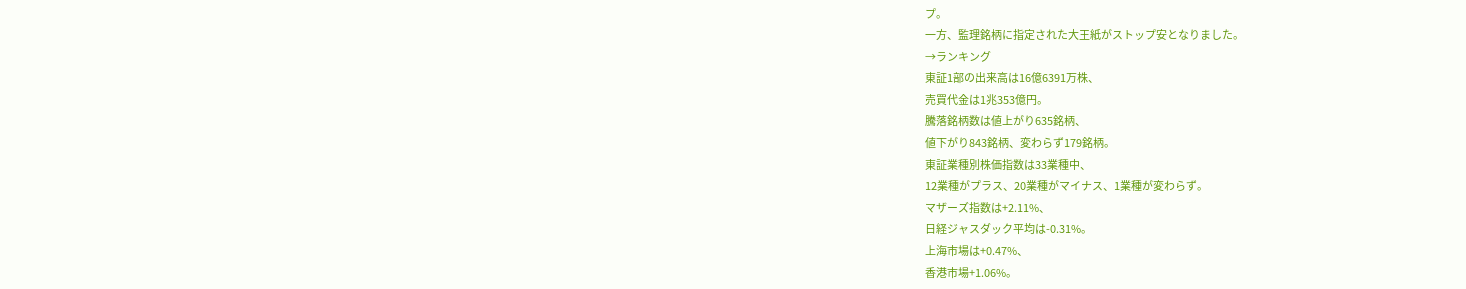プ。
一方、監理銘柄に指定された大王紙がストップ安となりました。
→ランキング
東証1部の出来高は16億6391万株、
売買代金は1兆353億円。
騰落銘柄数は値上がり635銘柄、
値下がり843銘柄、変わらず179銘柄。
東証業種別株価指数は33業種中、
12業種がプラス、20業種がマイナス、1業種が変わらず。
マザーズ指数は+2.11%、
日経ジャスダック平均は-0.31%。
上海市場は+0.47%、
香港市場+1.06%。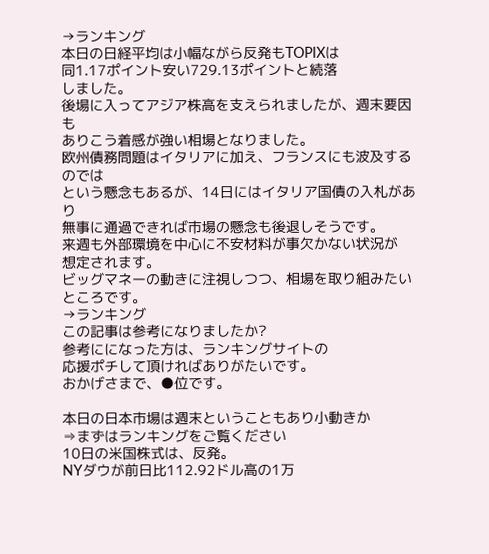→ランキング
本日の日経平均は小幅ながら反発もTOPIXは
同1.17ポイント安い729.13ポイントと続落
しました。
後場に入ってアジア株高を支えられましたが、週末要因も
ありこう着感が強い相場となりました。
欧州債務問題はイタリアに加え、フランスにも波及するのでは
という懸念もあるが、14日にはイタリア国債の入札があり
無事に通過できれば市場の懸念も後退しそうです。
来週も外部環境を中心に不安材料が事欠かない状況が
想定されます。
ビッグマネーの動きに注視しつつ、相場を取り組みたい
ところです。
→ランキング
この記事は参考になりましたか?
参考にになった方は、ランキングサイトの
応援ポチして頂ければありがたいです。
おかげさまで、●位です。

本日の日本市場は週末ということもあり小動きか
⇒まずはランキングをご覧ください
10日の米国株式は、反発。
NYダウが前日比112.92ドル高の1万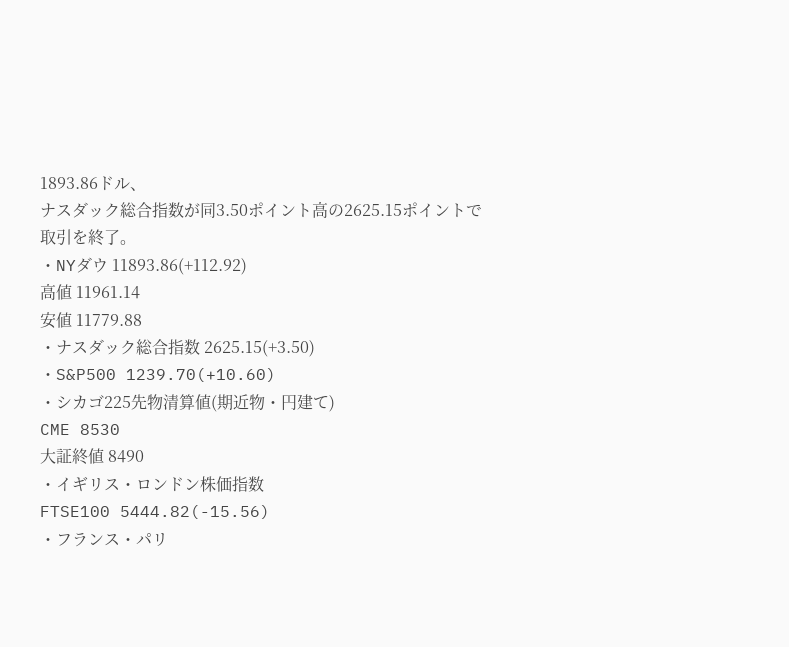1893.86ドル、
ナスダック総合指数が同3.50ポイント高の2625.15ポイントで
取引を終了。
・NYダウ 11893.86(+112.92)
高値 11961.14
安値 11779.88
・ナスダック総合指数 2625.15(+3.50)
・S&P500 1239.70(+10.60)
・シカゴ225先物清算値(期近物・円建て)
CME 8530
大証終値 8490
・イギリス・ロンドン株価指数
FTSE100 5444.82(-15.56)
・フランス・パリ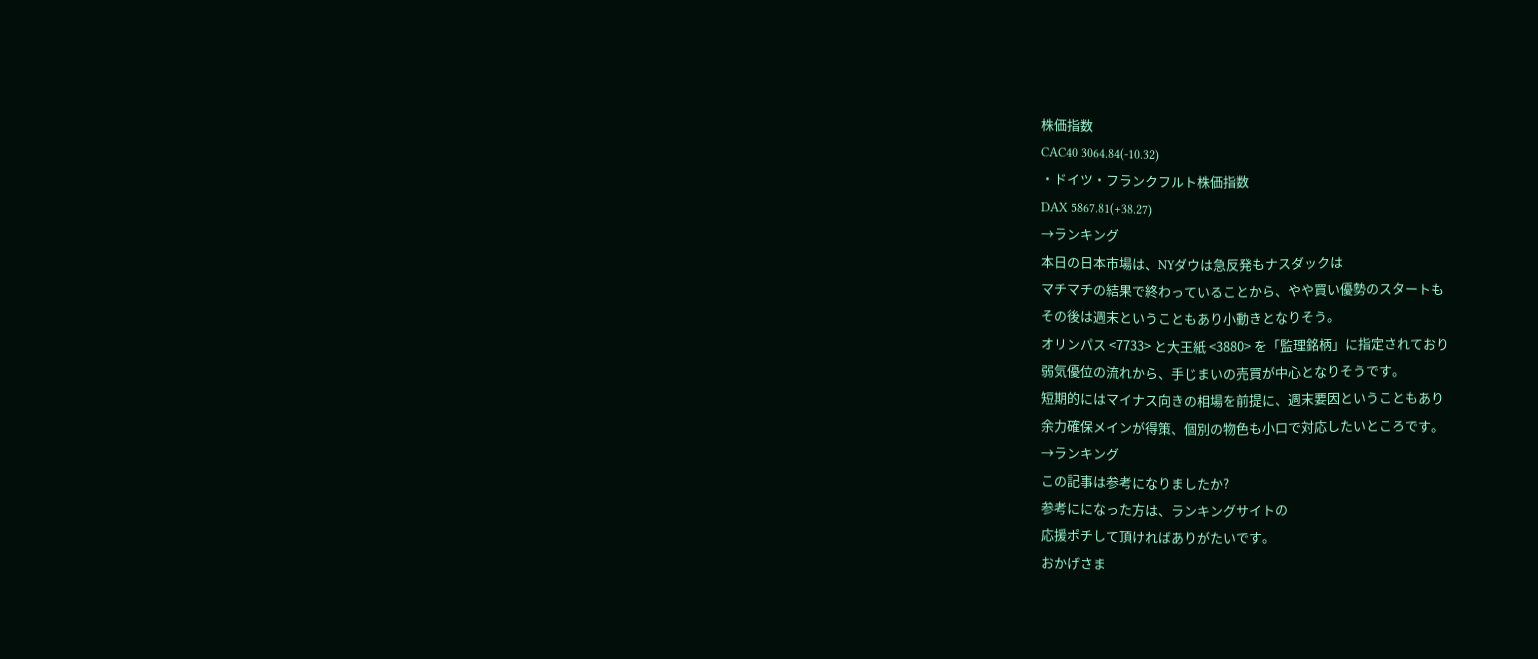株価指数
CAC40 3064.84(-10.32)
・ドイツ・フランクフルト株価指数
DAX 5867.81(+38.27)
→ランキング
本日の日本市場は、NYダウは急反発もナスダックは
マチマチの結果で終わっていることから、やや買い優勢のスタートも
その後は週末ということもあり小動きとなりそう。
オリンパス <7733> と大王紙 <3880> を「監理銘柄」に指定されており
弱気優位の流れから、手じまいの売買が中心となりそうです。
短期的にはマイナス向きの相場を前提に、週末要因ということもあり
余力確保メインが得策、個別の物色も小口で対応したいところです。
→ランキング
この記事は参考になりましたか?
参考にになった方は、ランキングサイトの
応援ポチして頂ければありがたいです。
おかげさま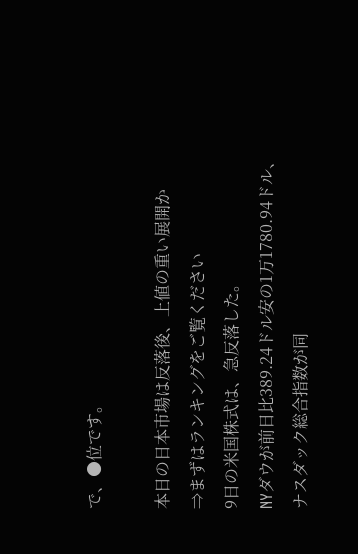で、●位です。

本日の日本市場は反落後、上値の重い展開か
⇒まずはランキングをご覧ください
9日の米国株式は、急反落した。
NYダウが前日比389.24ドル安の1万1780.94ドル、
ナスダック総合指数が同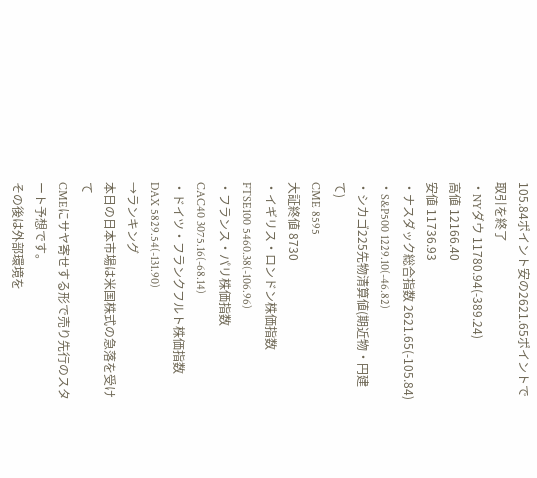105.84ポイント安の2621.65ポイントで
取引を終了
・NYダウ 11780.94(-389.24)
高値 12166.40
安値 11736.93
・ナスダック総合指数 2621.65(-105.84)
・S&P500 1229.10(-46.82)
・シカゴ225先物清算値(期近物・円建て)
CME 8595
大証終値 8730
・イギリス・ロンドン株価指数
FTSE100 5460.38(-106.96)
・フランス・パリ株価指数
CAC40 3075.16(-68.14)
・ドイツ・フランクフルト株価指数
DAX 5829.54(-131.90)
→ランキング
本日の日本市場は米国株式の急落を受けて
CMEにサヤ寄せする形で売り先行のスタート予想です。
その後は外部環境を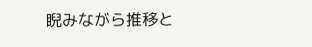睨みながら推移と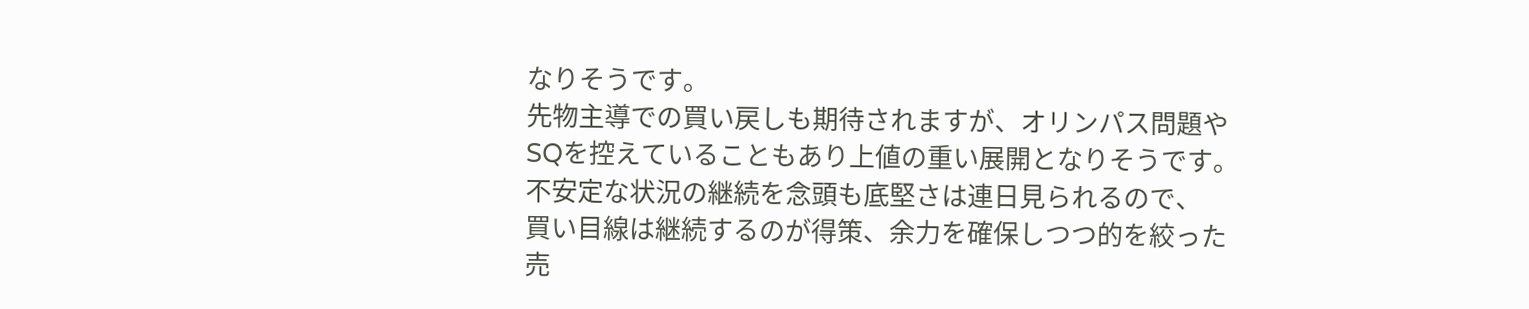なりそうです。
先物主導での買い戻しも期待されますが、オリンパス問題や
SQを控えていることもあり上値の重い展開となりそうです。
不安定な状況の継続を念頭も底堅さは連日見られるので、
買い目線は継続するのが得策、余力を確保しつつ的を絞った
売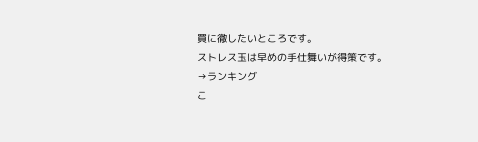買に徹したいところです。
ストレス玉は早めの手仕舞いが得策です。
→ランキング
こ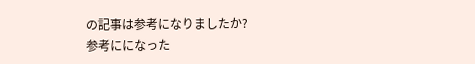の記事は参考になりましたか?
参考にになった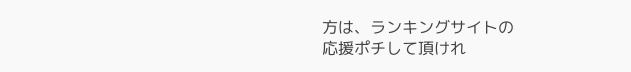方は、ランキングサイトの
応援ポチして頂けれ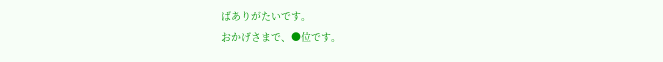ばありがたいです。
おかげさまで、●位です。